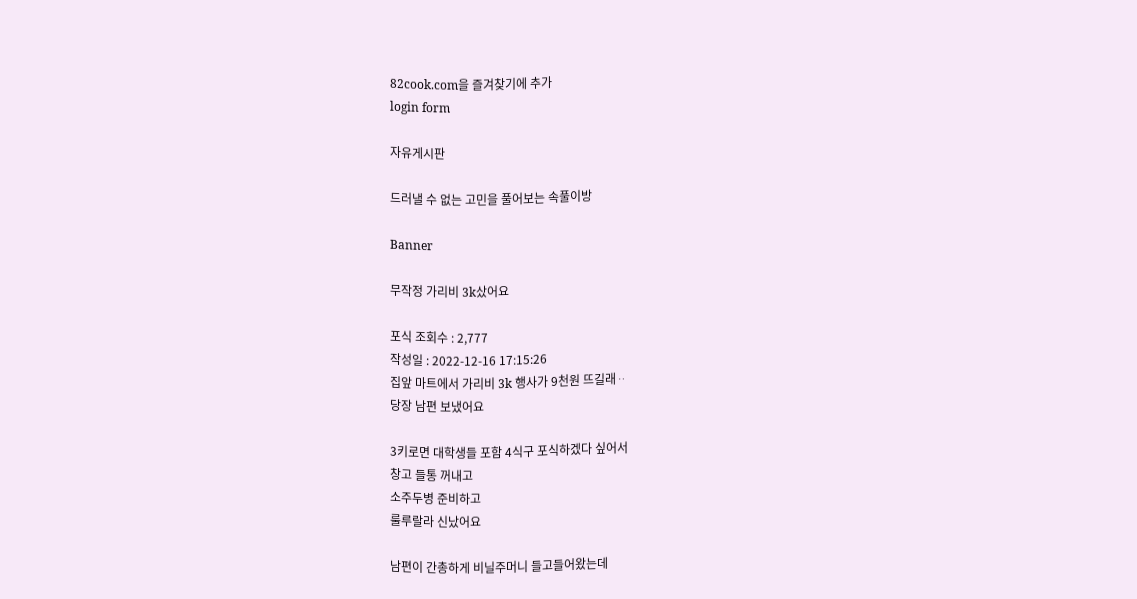82cook.com을 즐겨찾기에 추가
login form

자유게시판

드러낼 수 없는 고민을 풀어보는 속풀이방

Banner

무작정 가리비 3k샀어요

포식 조회수 : 2,777
작성일 : 2022-12-16 17:15:26
집앞 마트에서 가리비 3k 행사가 9천원 뜨길래ᆢ
당장 남편 보냈어요

3키로면 대학생들 포함 4식구 포식하겠다 싶어서
창고 들통 꺼내고
소주두병 준비하고
룰루랄라 신났어요

남편이 간총하게 비닐주머니 들고들어왔는데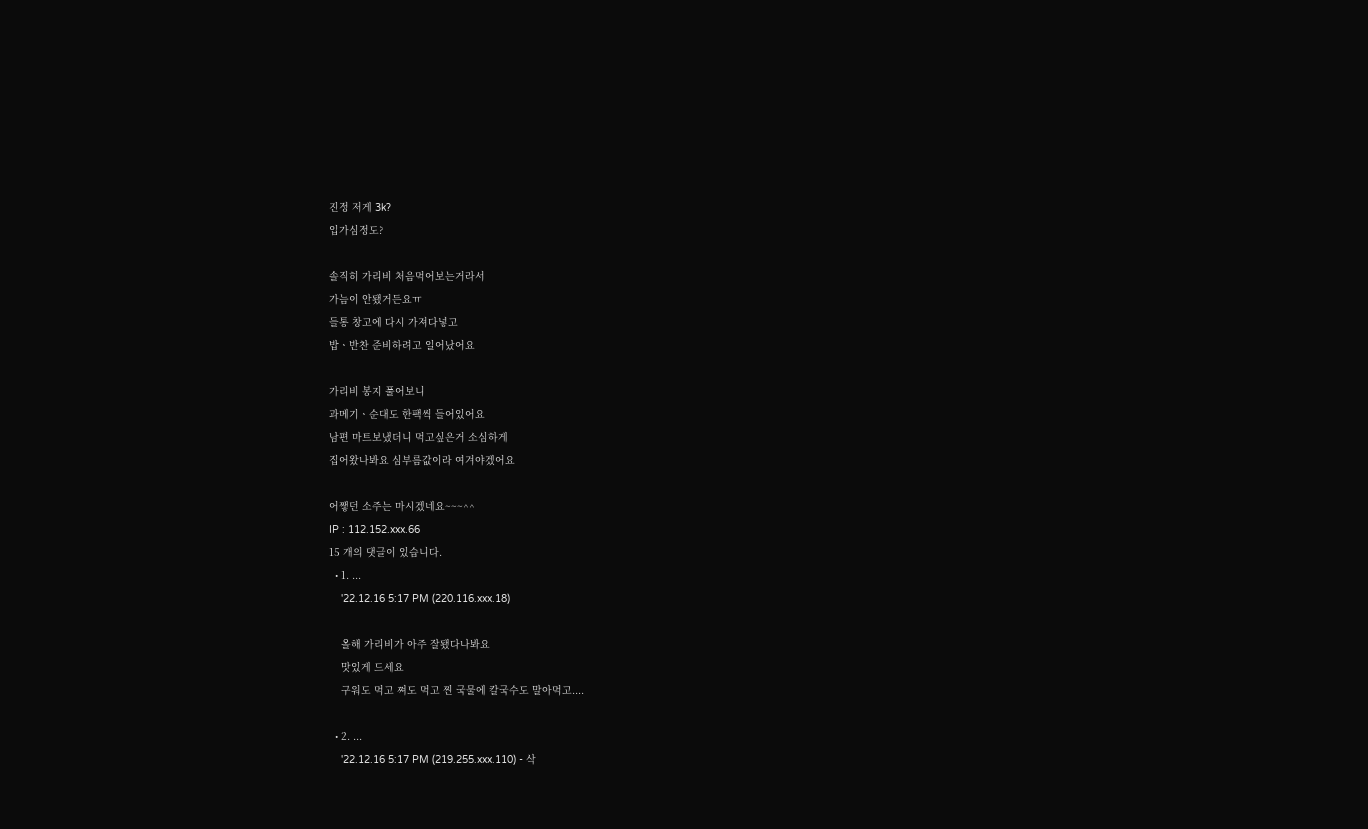진정 저게 3k?
입가심정도?

솔직히 가리비 처음먹어보는거라서
가늠이 안됐거든요ㅠ
들통 창고에 다시 가져다넣고
밥ㆍ반찬 준비하려고 일어났어요

가리비 봉지 풀어보니
과메기ㆍ순대도 한팩씩 들어있어요
남편 마트보냈더니 먹고싶은거 소심하게
집어왔나봐요 심부름값이라 여겨야겠어요

어쨓던 소주는 마시겠네요~~~^^
IP : 112.152.xxx.66
15 개의 댓글이 있습니다.
  • 1. ...
    '22.12.16 5:17 PM (220.116.xxx.18)

    올해 가리비가 아주 잘됐다나봐요
    맛있게 드세요
    구워도 먹고 쪄도 먹고 찐 국물에 칼국수도 말아먹고....

  • 2. ...
    '22.12.16 5:17 PM (219.255.xxx.110) - 삭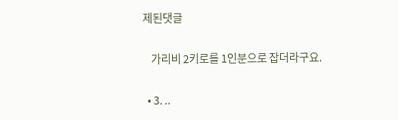제된댓글

    가리비 2키로를 1인분으로 잡더라구요.

  • 3. ..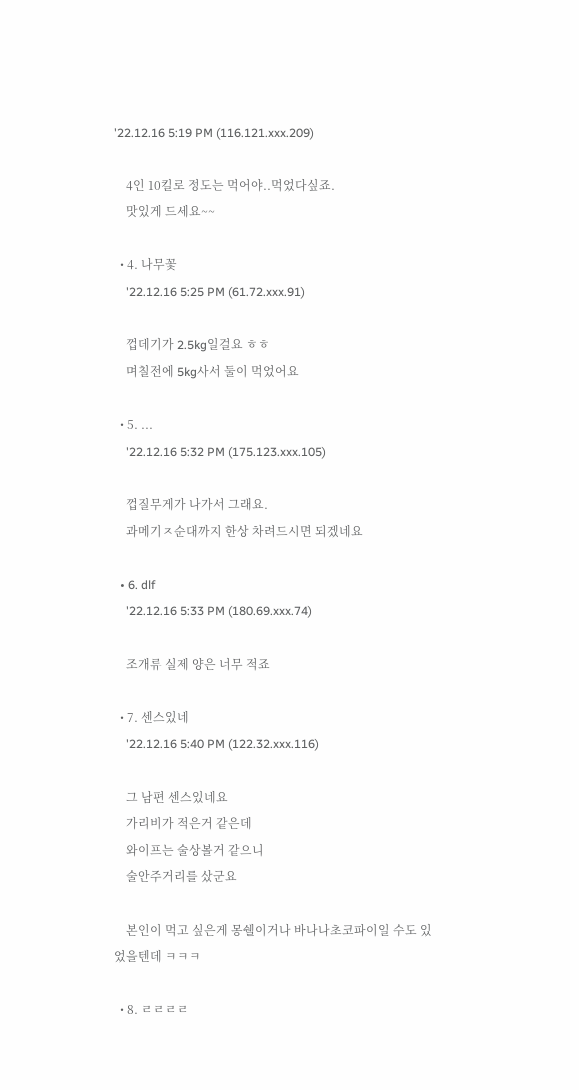'22.12.16 5:19 PM (116.121.xxx.209)

    4인 10킬로 정도는 먹어야..먹었다싶죠.
    맛있게 드세요~~

  • 4. 나무꽃
    '22.12.16 5:25 PM (61.72.xxx.91)

    껍데기가 2.5kg일걸요 ㅎㅎ
    며칠전에 5kg사서 둘이 먹었어요

  • 5. ...
    '22.12.16 5:32 PM (175.123.xxx.105)

    껍질무게가 나가서 그래요.
    과메기ㅈ순대까지 한상 차려드시면 되겠네요

  • 6. dlf
    '22.12.16 5:33 PM (180.69.xxx.74)

    조개류 실제 양은 너무 적죠

  • 7. 센스있네
    '22.12.16 5:40 PM (122.32.xxx.116)

    그 남편 센스있네요
    가리비가 적은거 같은데
    와이프는 술상볼거 같으니
    술안주거리를 샀군요

    본인이 먹고 싶은게 몽쉘이거나 바나나초코파이일 수도 있었을텐데 ㅋㅋㅋ

  • 8. ㄹㄹㄹㄹ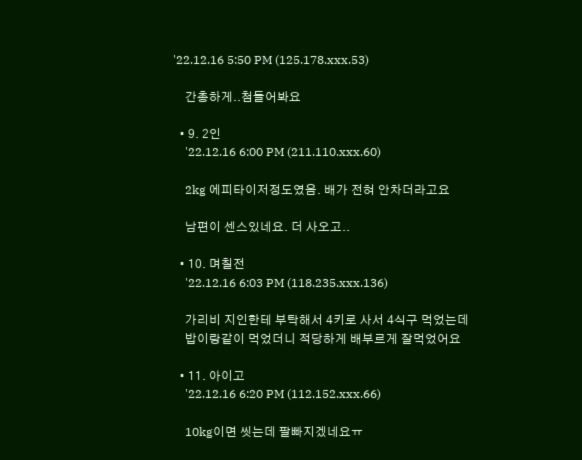'22.12.16 5:50 PM (125.178.xxx.53)

    간총하게..첨들어봐요

  • 9. 2인
    '22.12.16 6:00 PM (211.110.xxx.60)

    2kg 에피타이저정도였음. 배가 전혀 안차더라고요

    남편이 센스있네요. 더 사오고..

  • 10. 며칠전
    '22.12.16 6:03 PM (118.235.xxx.136)

    가리비 지인한테 부탁해서 4키로 사서 4식구 먹었는데
    밥이랑같이 먹었더니 적당하게 배부르게 잘먹었어요

  • 11. 아이고
    '22.12.16 6:20 PM (112.152.xxx.66)

    10kg이면 씻는데 팔빠지겠네요ㅠ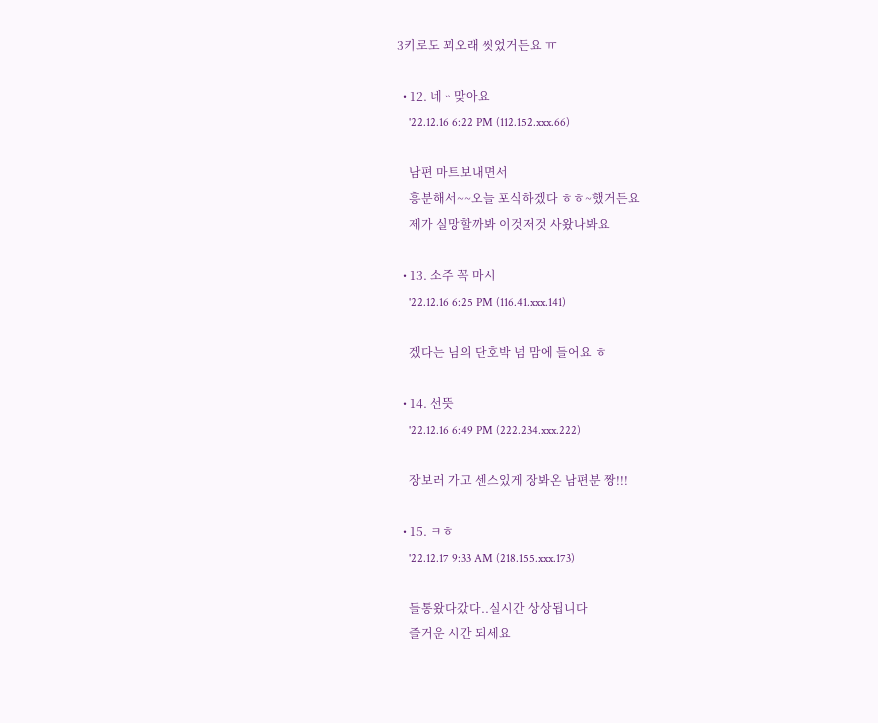3키로도 꾀오래 씻었거든요 ㅠ

  • 12. 네ᆢ맞아요
    '22.12.16 6:22 PM (112.152.xxx.66)

    남편 마트보내면서
    흥분해서~~오늘 포식하겠다 ㅎㅎ~했거든요
    제가 실망할까봐 이것저것 사왔나봐요

  • 13. 소주 꼭 마시
    '22.12.16 6:25 PM (116.41.xxx.141)

    겠다는 님의 단호박 넘 맘에 들어요 ㅎ

  • 14. 선뜻
    '22.12.16 6:49 PM (222.234.xxx.222)

    장보러 가고 센스있게 장봐온 남편분 짱!!!

  • 15. ㅋㅎ
    '22.12.17 9:33 AM (218.155.xxx.173)

    들통왔다갔다..실시간 상상됩니다
    즐거운 시간 되세요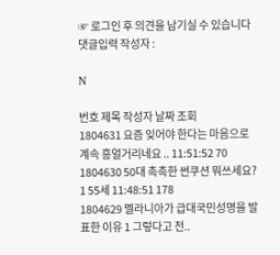☞ 로그인 후 의견을 남기실 수 있습니다
댓글입력 작성자 :

N

번호 제목 작성자 날짜 조회
1804631 요즘 잊어야 한다는 마음으로 계속 흥얼거리네요 .. 11:51:52 70
1804630 50대 촉촉한 썬쿠션 뭐쓰세요? 1 55세 11:48:51 178
1804629 멜라니아가 급대국민성명을 발표한 이유 1 그렇다고 전..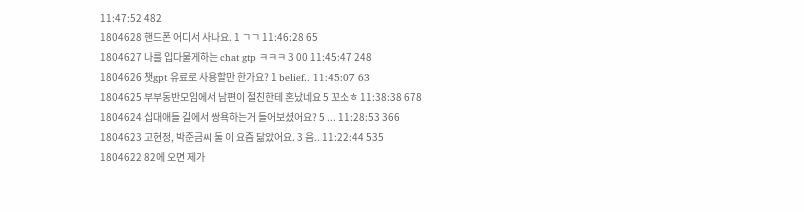11:47:52 482
1804628 핸드폰 어디서 사나요. 1 ㄱㄱ 11:46:28 65
1804627 나를 입다물게하는 chat gtp ㅋㅋㅋ 3 00 11:45:47 248
1804626 챗gpt 유료로 사용할만 한가요? 1 belief.. 11:45:07 63
1804625 부부동반모임에서 남편이 절친한테 혼났네요 5 꼬소ㅎ 11:38:38 678
1804624 십대애들 길에서 쌍욕하는거 들어보셨어요? 5 ... 11:28:53 366
1804623 고현정, 박준금씨 둘 이 요즘 닮았어요. 3 음.. 11:22:44 535
1804622 82에 오면 제가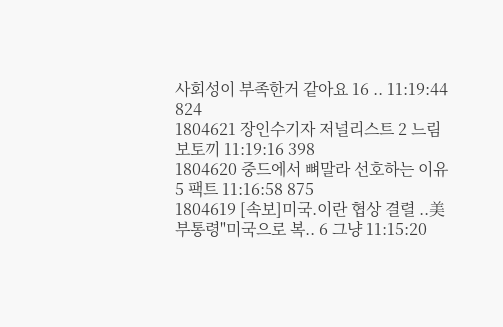사회성이 부족한거 같아요 16 .. 11:19:44 824
1804621 장인수기자 저널리스트 2 느림보토끼 11:19:16 398
1804620 중드에서 뼈말라 선호하는 이유 5 팩트 11:16:58 875
1804619 [속보]미국.이란 협상 결렬 ..美 부통령"미국으로 복.. 6 그냥 11:15:20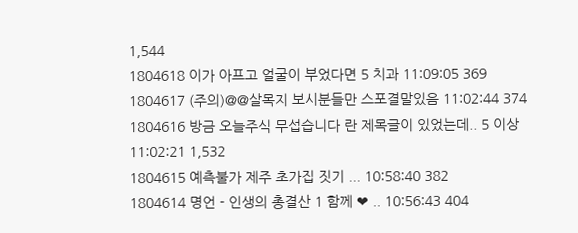1,544
1804618 이가 아프고 얼굴이 부었다면 5 치과 11:09:05 369
1804617 (주의)@@살목지 보시분들만 스포결말있음 11:02:44 374
1804616 방금 오늘주식 무섭습니다 란 제목글이 있었는데.. 5 이상 11:02:21 1,532
1804615 예측불가 제주 초가집 짓기 ... 10:58:40 382
1804614 명언 - 인생의 총결산 1 함께 ❤ .. 10:56:43 404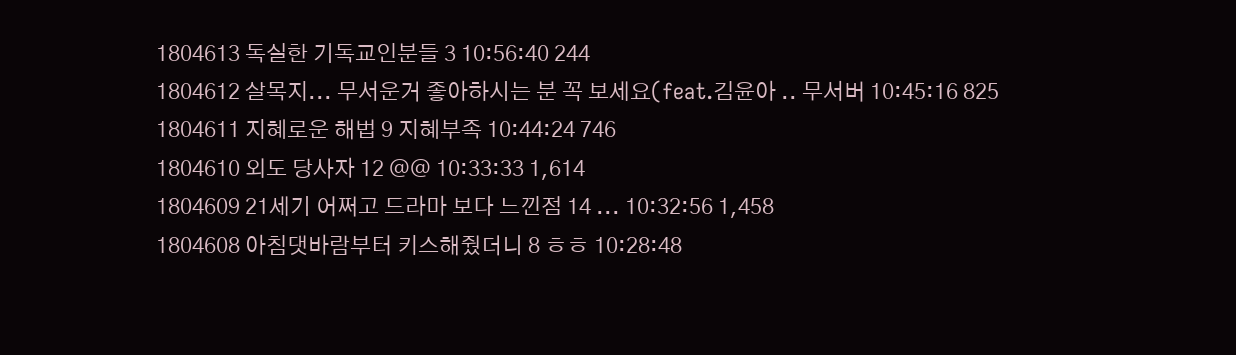1804613 독실한 기독교인분들 3 10:56:40 244
1804612 살목지... 무서운거 좋아하시는 분 꼭 보세요(feat.김윤아 .. 무서버 10:45:16 825
1804611 지혜로운 해법 9 지혜부족 10:44:24 746
1804610 외도 당사자 12 @@ 10:33:33 1,614
1804609 21세기 어쩌고 드라마 보다 느낀점 14 ... 10:32:56 1,458
1804608 아침댓바람부터 키스해줬더니 8 ㅎㅎ 10:28:48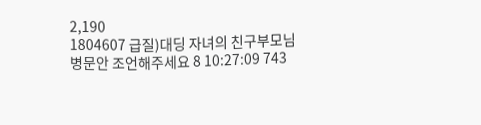2,190
1804607 급질)대딩 자녀의 친구부모님 병문안 조언해주세요 8 10:27:09 743